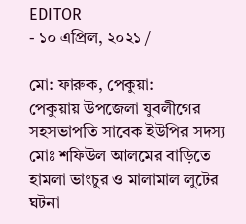EDITOR
- ১০ এপ্রিল, ২০২১ /

মো: ফারুক, পেকুয়া:
পেকুয়ায় উপজেলা যুবলীগের সহসভাপতি সাবেক ইউপির সদস্য মোঃ শফিউল আলমের বাড়িতে হামলা ভাংচুর ও মালামাল লুটের ঘটনা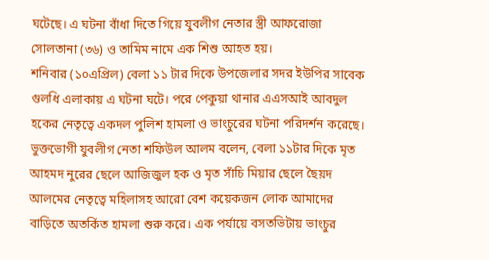ঘটেছে। এ ঘটনা বাঁধা দিতে গিয়ে যুবলীগ নেতার স্ত্রী আফরোজা সোলতানা (৩৬) ও তামিম নামে এক শিশু আহত হয়।
শনিবার (১০এপ্রিল) বেলা ১১ টার দিকে উপজেলার সদর ইউপির সাবেক গুলধি এলাকায় এ ঘটনা ঘটে। পরে পেকুয়া থানার এএসআই আবদুল হকের নেতৃত্বে একদল পুলিশ হামলা ও ভাংচুরের ঘটনা পরিদর্শন করেছে।
ভুক্তভোগী যুবলীগ নেতা শফিউল আলম বলেন, বেলা ১১টার দিকে মৃত আহমদ নুরের ছেলে আজিজুল হক ও মৃত সাঁচি মিয়ার ছেলে ছৈয়দ আলমের নেতৃত্বে মহিলাসহ আরো বেশ কয়েকজন লোক আমাদের বাড়িতে অতর্কিত হামলা শুরু করে। এক পর্যায়ে বসতভিটায় ভাংচুর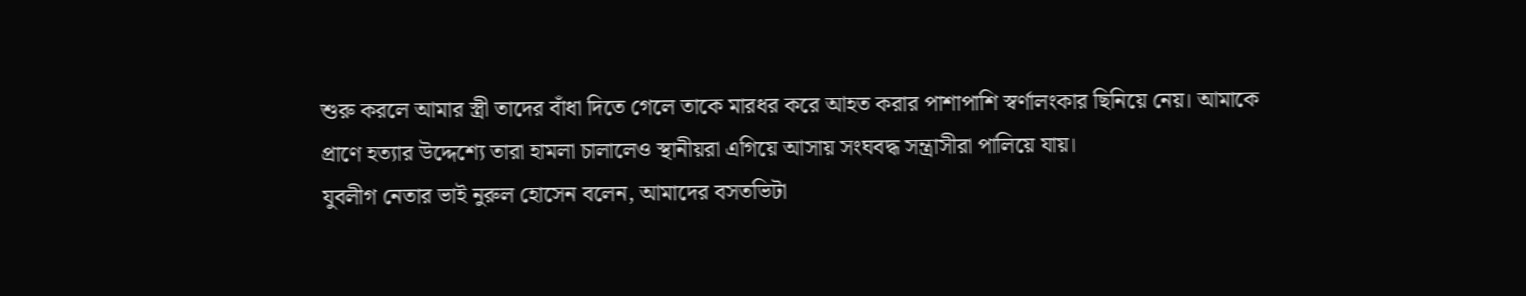শুরু করলে আমার স্ত্রী তাদের বাঁধা দিতে গেলে তাকে মারধর করে আহত করার পাশাপাশি স্বর্ণালংকার ছিনিয়ে নেয়। আমাকে প্রাণে হত্যার উদ্দেশ্যে তারা হামলা চালালেও স্থানীয়রা এগিয়ে আসায় সংঘবদ্ধ সন্ত্রাসীরা পালিয়ে যায়।
যুবলীগ নেতার ভাই নুরুল হোসেন বলেন, আমাদের বসতভিটা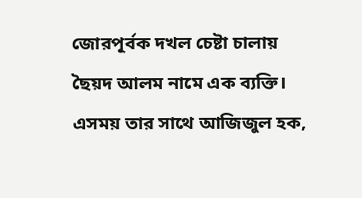জোরপূর্বক দখল চেষ্টা চালায় ছৈয়দ আলম নামে এক ব্যক্তি। এসময় তার সাথে আজিজুল হক,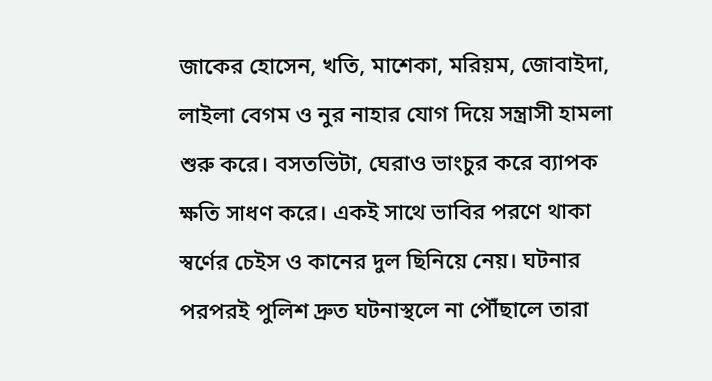জাকের হোসেন, খতি, মাশেকা, মরিয়ম, জোবাইদা, লাইলা বেগম ও নুর নাহার যোগ দিয়ে সন্ত্রাসী হামলা শুরু করে। বসতভিটা, ঘেরাও ভাংচুর করে ব্যাপক ক্ষতি সাধণ করে। একই সাথে ভাবির পরণে থাকা স্বর্ণের চেইস ও কানের দুল ছিনিয়ে নেয়। ঘটনার পরপরই পুলিশ দ্রুত ঘটনাস্থলে না পৌঁছালে তারা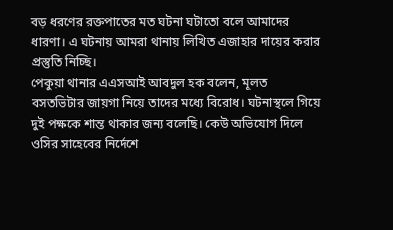বড় ধরণের রক্তপাতের মত ঘটনা ঘটাতো বলে আমাদের ধারণা। এ ঘটনায় আমরা থানায় লিখিত এজাহার দায়ের করার প্রস্তুতি নিচ্ছি।
পেকুয়া থানার এএসআই আবদুল হক বলেন, মূলত বসতভিটার জায়গা নিয়ে তাদের মধ্যে বিরোধ। ঘটনাস্থলে গিয়ে দুই পক্ষকে শান্ত থাকার জন্য বলেছি। কেউ অভিযোগ দিলে ওসির সাহেবের নির্দেশে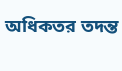অধিকতর তদন্ত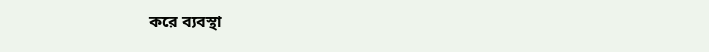করে ব্যবস্থা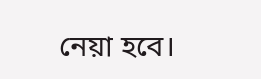নেয়া হবে।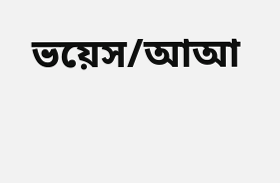ভয়েস/আআ